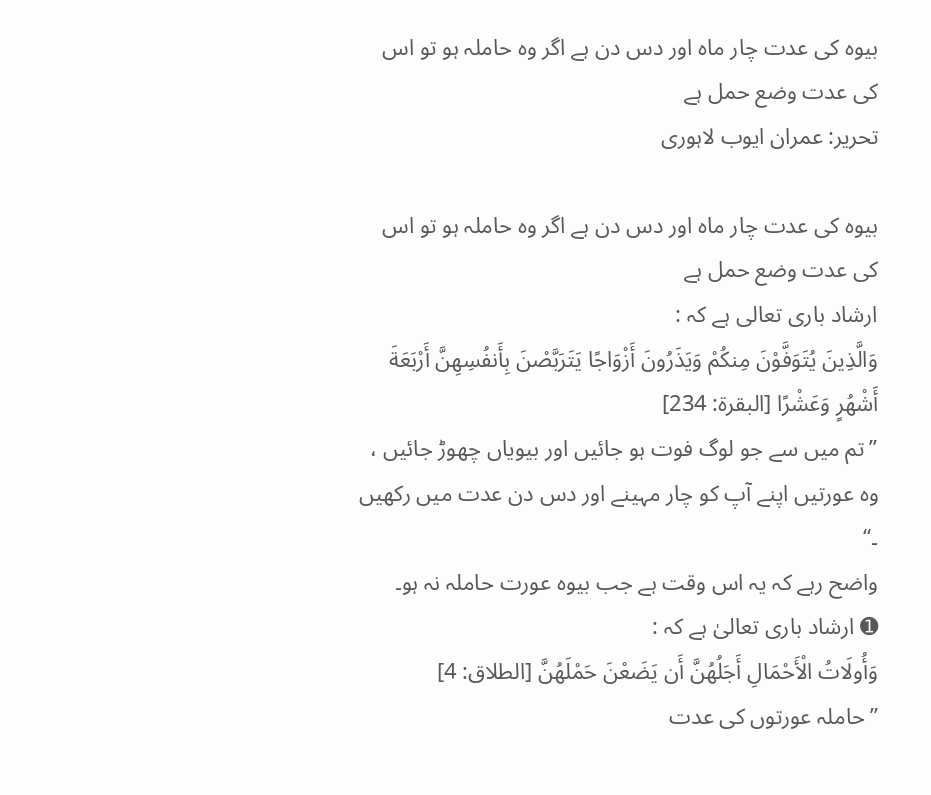بیوہ کی عدت چار ماہ اور دس دن ہے اگر وہ حاملہ ہو تو اس کی عدت وضع حمل ہے
تحریر: عمران ایوب لاہوری

بیوہ کی عدت چار ماہ اور دس دن ہے اگر وہ حاملہ ہو تو اس کی عدت وضع حمل ہے
ارشاد باری تعالی ہے کہ :
وَالَّذِينَ يُتَوَفَّوْنَ مِنكُمْ وَيَذَرُونَ أَزْوَاجًا يَتَرَبَّصْنَ بِأَنفُسِهِنَّ أَرْبَعَةَ أَشْهُرٍ وَعَشْرًا [البقرة: 234]
”تم میں سے جو لوگ فوت ہو جائیں اور بیویاں چھوڑ جائیں ، وہ عورتیں اپنے آپ کو چار مہینے اور دس دن عدت میں رکھیں ۔“
واضح رہے کہ یہ اس وقت ہے جب بیوہ عورت حاملہ نہ ہو۔
➊ ارشاد باری تعالیٰ ہے کہ :
وَأُولَاتُ الْأَحْمَالِ أَجَلُهُنَّ أَن يَضَعْنَ حَمْلَهُنَّ [الطلاق: 4]
”حاملہ عورتوں کی عدت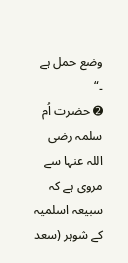وضع حمل ہے ۔“
➋ حضرت اُم سلمہ رضی اللہ عنہا سے مروی ہے کہ سبیعہ اسلمیہ کے شوہر (سعد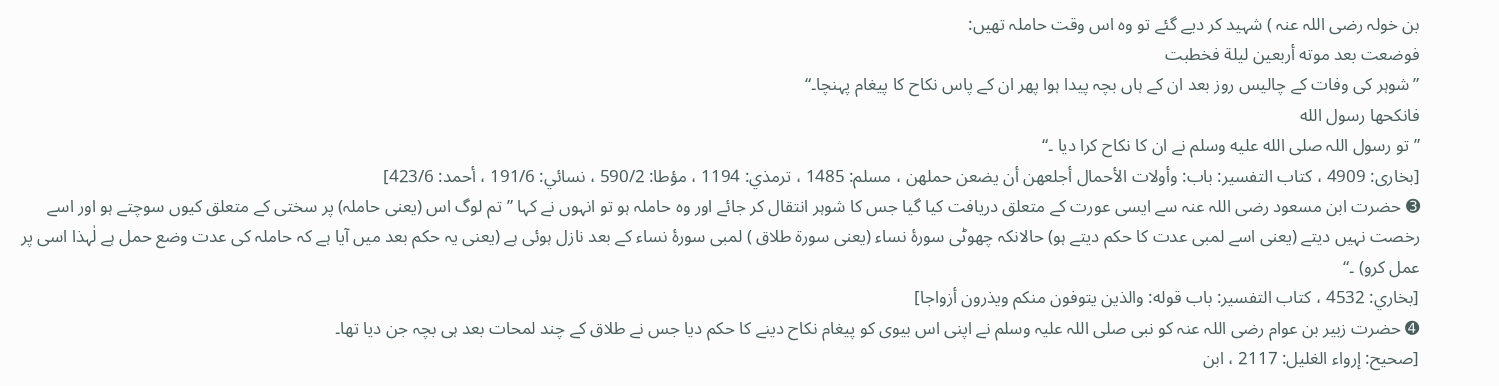بن خولہ رضی اللہ عنہ ) شہید کر دیے گئے تو وہ اس وقت حاملہ تھیں:
فوضعت بعد موته أربعين ليلة فخطبت
”شوہر کی وفات کے چالیس روز بعد ان کے ہاں بچہ پیدا ہوا پھر ان کے پاس نکاح کا پیغام پہنچا۔“
فانكحها رسول الله
”تو رسول اللہ صلى الله عليه وسلم نے ان کا نکاح کرا دیا ۔“
[بخارى: 4909 ، كتاب التفسير: باب: وأولات الأحمال أجلعهن أن يضعن حملهن ، مسلم: 1485 ، ترمذي: 1194 ، مؤطا: 590/2 ، نسائي: 191/6 ، أحمد: 423/6]
➌ حضرت ابن مسعود رضی اللہ عنہ سے ایسی عورت کے متعلق دریافت کیا گیا جس کا شوہر انتقال کر جائے اور وہ حاملہ ہو تو انہوں نے کہا ”تم لوگ اس (یعنی حاملہ) پر سختی کے متعلق کیوں سوچتے ہو اور اسے رخصت نہیں دیتے (یعنی اسے لمبی عدت کا حکم دیتے ہو) حالانکہ چھوٹی سورۂ نساء (یعنی سورۃ طلاق ) لمبی سورۂ نساء کے بعد نازل ہوئی ہے (یعنی یہ حکم بعد میں آیا ہے کہ حاملہ کی عدت وضع حمل ہے لٰہذا اسی پر عمل کرو) ۔“
[بخاري: 4532 ، كتاب التفسير: باب قوله: والذين يتوفون منكم ويذرون أزواجا]
➍ حضرت زبیر بن عوام رضی اللہ عنہ کو نبی صلی اللہ علیہ وسلم نے اپنی اس بیوی کو پیغام نکاح دینے کا حکم دیا جس نے طلاق کے چند لمحات بعد ہی بچہ جن دیا تھا۔
[صحيح: إرواء الغليل: 2117 ، ابن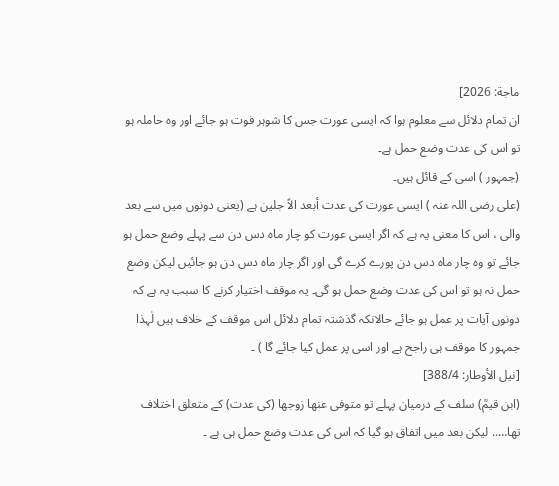ماجة: 2026]
ان تمام دلائل سے معلوم ہوا کہ ایسی عورت جس کا شوہر فوت ہو جائے اور وہ حاملہ ہو تو اس کی عدت وضع حمل ہے۔
(جمہور ) اسی کے قائل ہیں۔
(علی رضی اللہ عنہ ) ایسی عورت کی عدت أبعد الاً جلین ہے (یعنی دونوں میں سے بعد والی ، اس کا معنی یہ ہے کہ اگر ایسی عورت کو چار ماہ دس دن سے پہلے وضع حمل ہو جائے تو وہ چار ماہ دس دن پورے کرے گی اور اگر چار ماہ دس دن ہو جائیں لیکن وضع حمل نہ ہو تو اس کی عدت وضع حمل ہو گی۔ یہ موقف اختیار کرنے کا سبب یہ ہے کہ دونوں آیات پر عمل ہو جائے حالانکہ گذشتہ تمام دلائل اس موقف کے خلاف ہیں لٰہذا جمہور کا موقف ہی راجح ہے اور اسی پر عمل کیا جائے گا ) ۔
[نيل الأوطار: 388/4]
(ابن قیمؒ) سلف کے درمیان پہلے تو متوفی عنھا زوجھا (کی عدت) کے متعلق اختلاف تھا….. لیکن بعد میں اتفاق ہو گیا کہ اس کی عدت وضع حمل ہی ہے ۔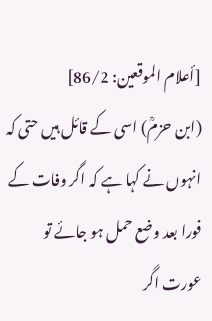[أعلام الموقعين: 86/2]
(ابن حزمؒ) اسی کے قائل ہیں حتی کہ انہوں نے کہا ہے کہ اگر وفات کے فورا بعد وضع حمل ہو جائے تو عورت اگر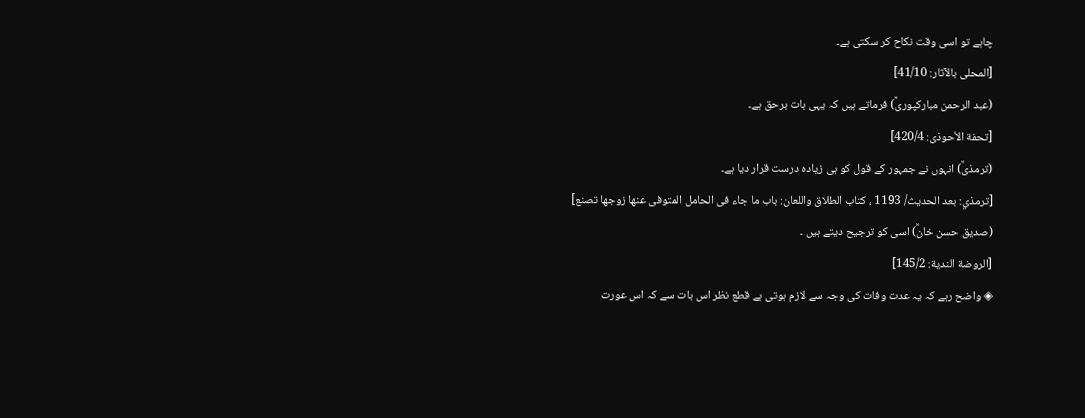چاہے تو اسی وقت نکاح کر سکتی ہے۔
[المحلى بالآثار: 41/10]
(عبد الرحمن مبارکپوریؒ) فرماتے ہیں کہ یہی بات برحق ہے۔
[تحفة الأحوذى: 420/4]
(ترمذیؒ) انہوں نے جمہور کے قول کو ہی زیادہ درست قرار دیا ہے۔
[ترمذي: بعد الحديث/ 1193 ، كتاب الطلاق واللعان: باب ما جاء فى الحامل المتوفى عنها زوجها تصنع]
(صدیق حسن خانؒ) اسی کو ترجیح دیتے ہیں ۔
[الروضة الندية: 145/2]
◈ واضح رہے کہ یہ عدت وفات کی وجہ سے لازم ہوتی ہے قطع نظر اس بات سے کہ اس عورت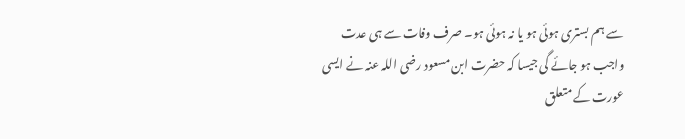سے ہم بستری ہوئی ہو یا نہ ہوئی ہو۔ صرف وفات سے ہی عدت واجب ہو جائے گی جیسا کہ حضرت ابن مسعود رضی اللہ عنہ نے ایسی عورت کے متعلق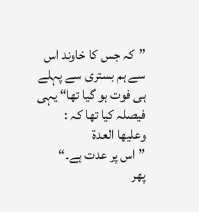”کہ جس کا خاوند اس سے ہم بستری سے پہلے ہی فوت ہو گیا تھا“ یہی فیصلہ کیا تھا کہ :
وعليها العدة
”اس پر عدت ہے۔“
پھر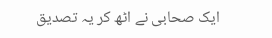ایک صحابی نے اٹھ کر یہ تصدیق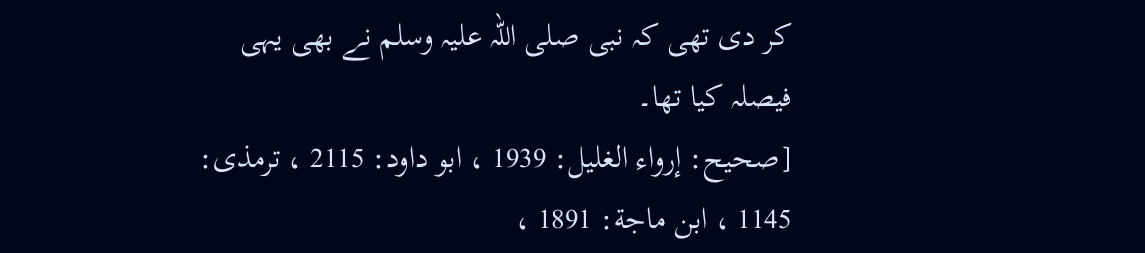کر دی تھی کہ نبی صلی اللہ علیہ وسلم نے بھی یہی فیصلہ کیا تھا۔
[صحيح: إرواء الغليل: 1939 ، ابو داود: 2115 ، ترمذى: 1145 ، ابن ماجة: 1891 ،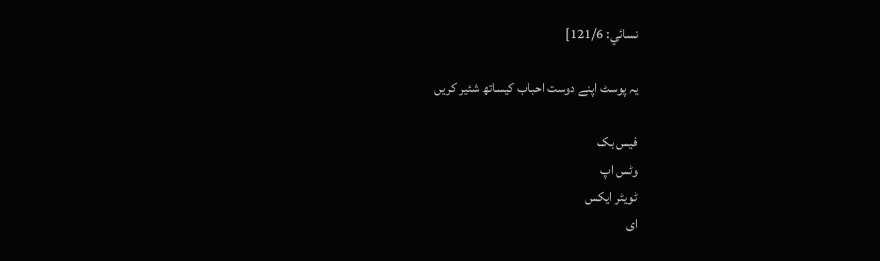نسائي: 121/6]

یہ پوسٹ اپنے دوست احباب کیساتھ شئیر کریں

فیس بک
وٹس اپ
ٹویٹر ایکس
ای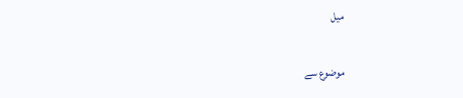میل

موضوع سے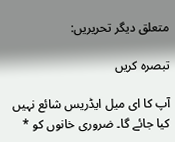متعلق دیگر تحریریں:

تبصرہ کریں

آپ کا ای میل ایڈریس شائع نہیں کیا جائے گا۔ ضروری خانوں کو *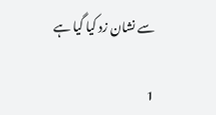سے نشان زد کیا گیا ہے

1